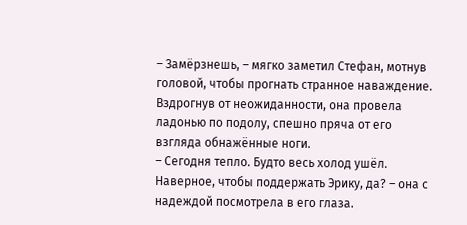– Замёрзнешь, – мягко заметил Стефан, мотнув головой, чтобы прогнать странное наваждение.
Вздрогнув от неожиданности, она провела ладонью по подолу, спешно пряча от его взгляда обнажённые ноги.
– Сегодня тепло. Будто весь холод ушёл. Наверное, чтобы поддержать Эрику, да? – она с надеждой посмотрела в его глаза.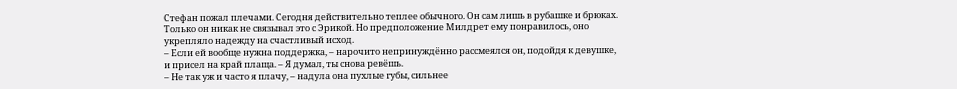Стефан пожал плечами. Сегодня действительно теплее обычного. Он сам лишь в рубашке и брюках. Только он никак не связывал это с Эрикой. Но предположение Милдрет ему понравилось, оно укрепляло надежду на счастливый исход.
– Если ей вообще нужна поддержка, – нарочито непринуждённо рассмеялся он, подойдя к девушке, и присел на край плаща. – Я думал, ты снова ревёшь.
– Не так уж и часто я плачу, – надула она пухлые губы, сильнее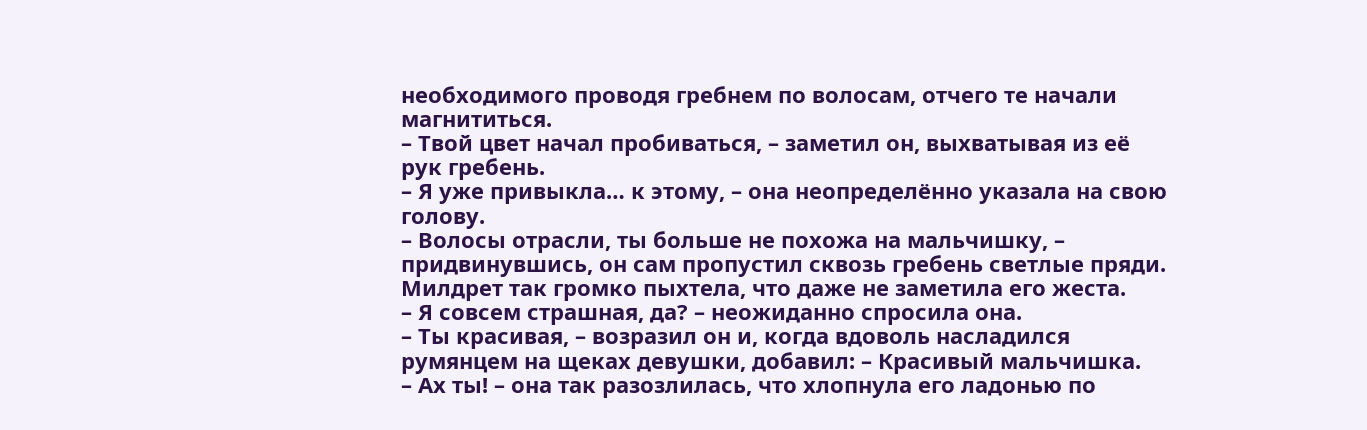необходимого проводя гребнем по волосам, отчего те начали магнититься.
– Твой цвет начал пробиваться, – заметил он, выхватывая из её рук гребень.
– Я уже привыкла… к этому, – она неопределённо указала на свою голову.
– Волосы отрасли, ты больше не похожа на мальчишку, – придвинувшись, он сам пропустил сквозь гребень светлые пряди.
Милдрет так громко пыхтела, что даже не заметила его жеста.
– Я совсем страшная, да? – неожиданно спросила она.
– Ты красивая, – возразил он и, когда вдоволь насладился румянцем на щеках девушки, добавил: – Красивый мальчишка.
– Ах ты! – она так разозлилась, что хлопнула его ладонью по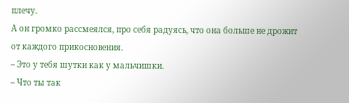плечу.
А он громко рассмеялся, про себя радуясь, что она больше не дрожит от каждого прикосновения.
– Это у тебя шутки как у мальчишки.
– Что ты так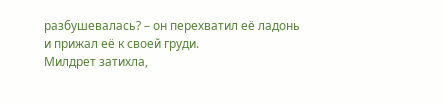разбушевалась? – он перехватил её ладонь и прижал её к своей груди.
Милдрет затихла,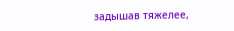задышав тяжелее,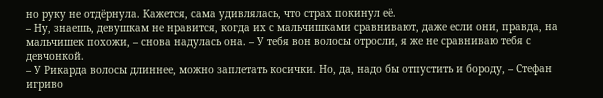но руку не отдёрнула. Кажется, сама удивлялась, что страх покинул её.
– Ну, знаешь, девушкам не нравится, когда их с мальчишками сравнивают, даже если они, правда, на мальчишек похожи, – снова надулась она. – У тебя вон волосы отросли, я же не сравниваю тебя с девчонкой.
– У Рикарда волосы длиннее, можно заплетать косички. Но, да, надо бы отпустить и бороду, – Стефан игриво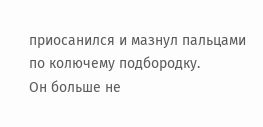приосанился и мазнул пальцами по колючему подбородку.
Он больше не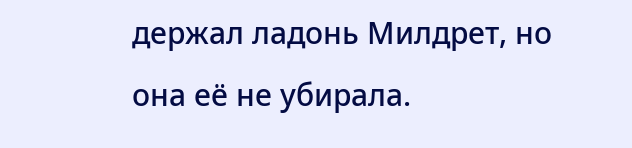держал ладонь Милдрет, но она её не убирала.